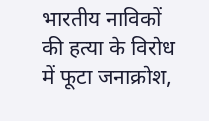भारतीय नाविकों की हत्या के विरोध में फूटा जनाक्रोश,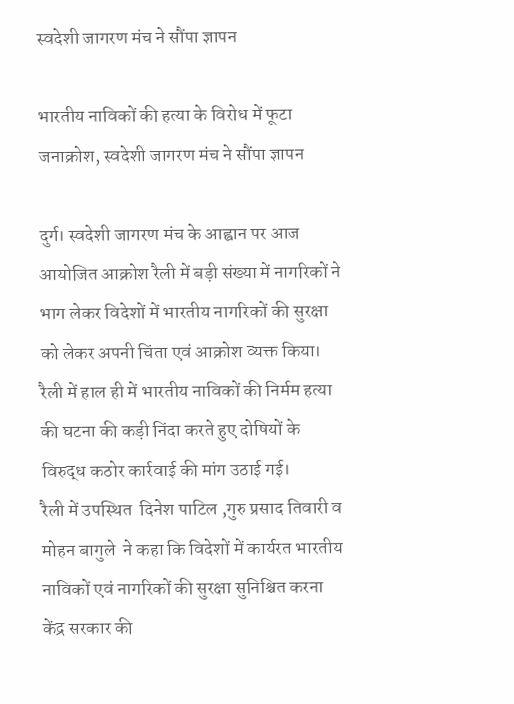स्वदेशी जागरण मंच ने सौंपा ज्ञापन

भारतीय नाविकों की हत्या के विरोध में फूटा जनाक्रोश, स्वदेशी जागरण मंच ने सौंपा ज्ञापन

दुर्ग। स्वदेशी जागरण मंच के आह्वान पर आज आयोजित आक्रोश रैली में बड़ी संख्या में नागरिकों ने भाग लेकर विदेशों में भारतीय नागरिकों की सुरक्षा को लेकर अपनी चिंता एवं आक्रोश व्यक्त किया। रैली में हाल ही में भारतीय नाविकों की निर्मम हत्या की घटना की कड़ी निंदा करते हुए दोषियों के विरुद्ध कठोर कार्रवाई की मांग उठाई गई।
रैली में उपस्थित  दिनेश पाटिल ,गुरु प्रसाद तिवारी व मोहन बागुले  ने कहा कि विदेशों में कार्यरत भारतीय नाविकों एवं नागरिकों की सुरक्षा सुनिश्चित करना केंद्र सरकार की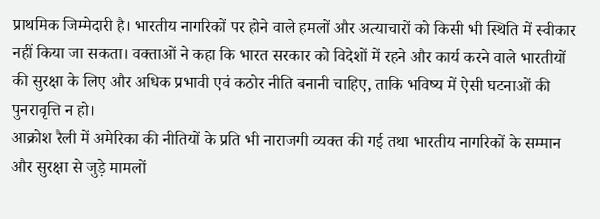प्राथमिक जिम्मेदारी है। भारतीय नागरिकों पर होने वाले हमलों और अत्याचारों को किसी भी स्थिति में स्वीकार नहीं किया जा सकता। वक्ताओं ने कहा कि भारत सरकार को विदेशों में रहने और कार्य करने वाले भारतीयों की सुरक्षा के लिए और अधिक प्रभावी एवं कठोर नीति बनानी चाहिए, ताकि भविष्य में ऐसी घटनाओं की पुनरावृत्ति न हो।
आक्रोश रैली में अमेरिका की नीतियों के प्रति भी नाराजगी व्यक्त की गई तथा भारतीय नागरिकों के सम्मान और सुरक्षा से जुड़े मामलों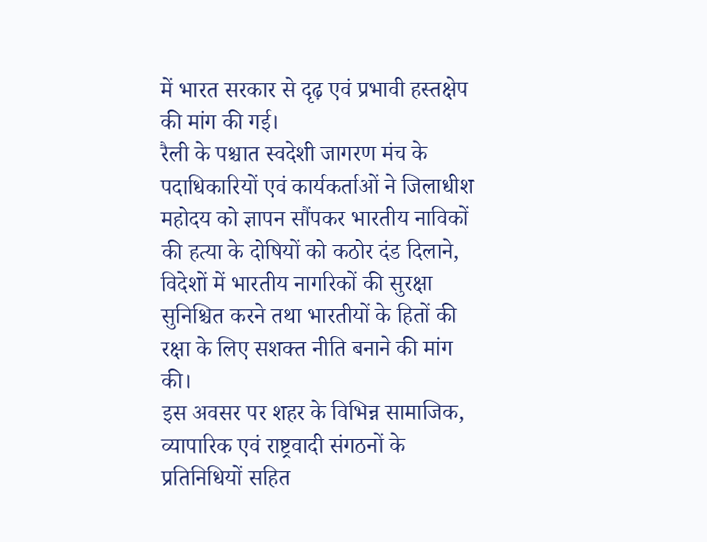में भारत सरकार से दृढ़ एवं प्रभावी हस्तक्षेप की मांग की गई।
रैली के पश्चात स्वदेशी जागरण मंच के पदाधिकारियों एवं कार्यकर्ताओं ने जिलाधीश महोदय को ज्ञापन सौंपकर भारतीय नाविकों की हत्या के दोषियों को कठोर दंड दिलाने, विदेशों में भारतीय नागरिकों की सुरक्षा सुनिश्चित करने तथा भारतीयों के हितों की रक्षा के लिए सशक्त नीति बनाने की मांग की।
इस अवसर पर शहर के विभिन्न सामाजिक, व्यापारिक एवं राष्ट्रवादी संगठनों के प्रतिनिधियों सहित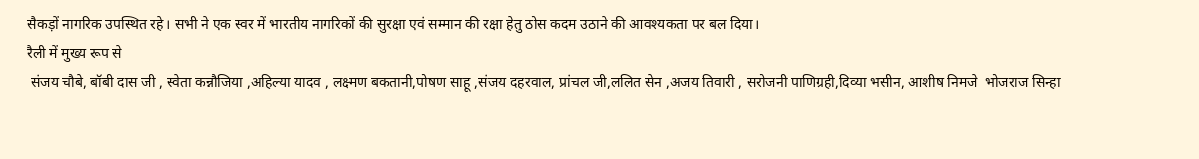सैकड़ों नागरिक उपस्थित रहे। सभी ने एक स्वर में भारतीय नागरिकों की सुरक्षा एवं सम्मान की रक्षा हेतु ठोस कदम उठाने की आवश्यकता पर बल दिया।
रैली में मुख्य रूप से
 संजय चौबे, बॉबी दास जी , स्वेता कन्नौजिया ,अहिल्या यादव , लक्ष्मण बकतानी,पोषण साहू ,संजय दहरवाल, प्रांचल जी,ललित सेन ,अजय तिवारी , सरोजनी पाणिग्रही,दिव्या भसीन, आशीष निमजे  भोजराज सिन्हा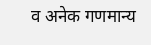व अनेक गणमान्य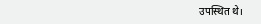उपस्थित थे।